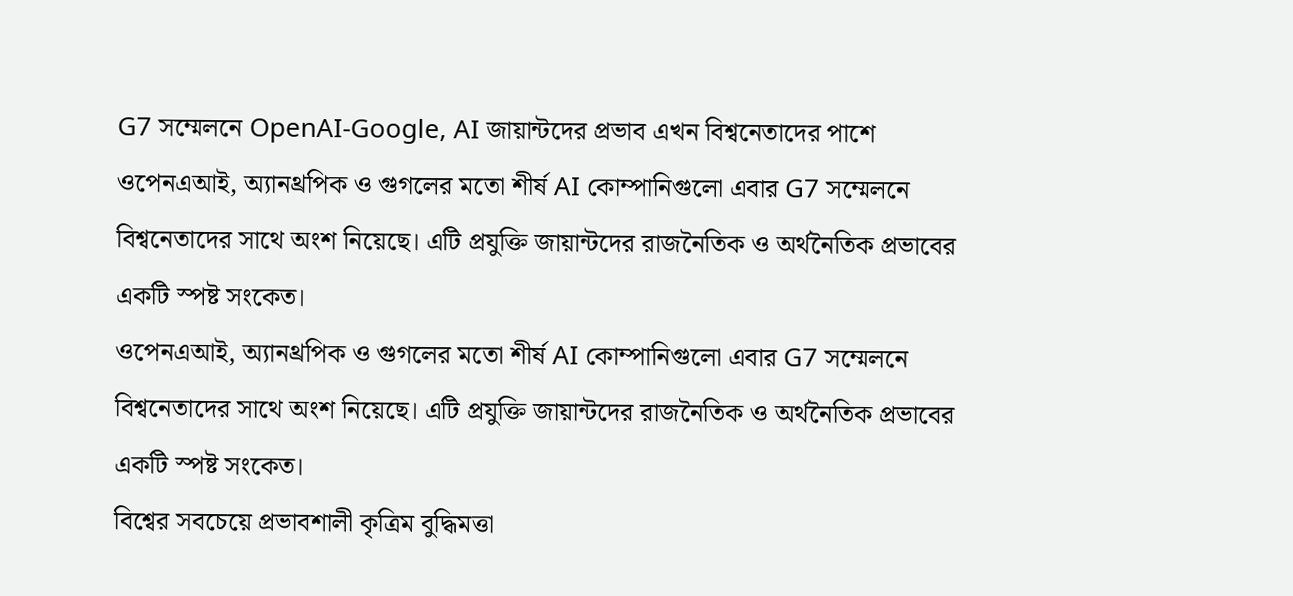G7 সম্মেলনে OpenAI-Google, AI জায়ান্টদের প্রভাব এখন বিশ্বনেতাদের পাশে
ওপেনএআই, অ্যানথ্রপিক ও গুগলের মতো শীর্ষ AI কোম্পানিগুলো এবার G7 সম্মেলনে বিশ্বনেতাদের সাথে অংশ নিয়েছে। এটি প্রযুক্তি জায়ান্টদের রাজনৈতিক ও অর্থনৈতিক প্রভাবের একটি স্পষ্ট সংকেত।
ওপেনএআই, অ্যানথ্রপিক ও গুগলের মতো শীর্ষ AI কোম্পানিগুলো এবার G7 সম্মেলনে বিশ্বনেতাদের সাথে অংশ নিয়েছে। এটি প্রযুক্তি জায়ান্টদের রাজনৈতিক ও অর্থনৈতিক প্রভাবের একটি স্পষ্ট সংকেত।
বিশ্বের সবচেয়ে প্রভাবশালী কৃত্রিম বুদ্ধিমত্তা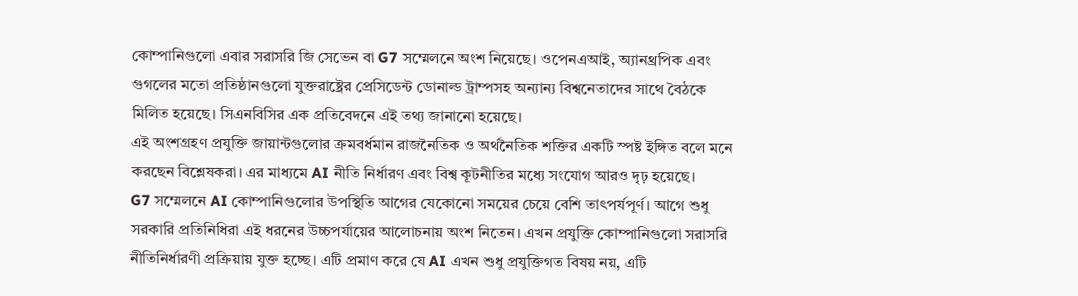কোম্পানিগুলো এবার সরাসরি জি সেভেন বা G7 সম্মেলনে অংশ নিয়েছে। ওপেনএআই, অ্যানথ্রপিক এবং গুগলের মতো প্রতিষ্ঠানগুলো যুক্তরাষ্ট্রের প্রেসিডেন্ট ডোনাল্ড ট্রাম্পসহ অন্যান্য বিশ্বনেতাদের সাথে বৈঠকে মিলিত হয়েছে। সিএনবিসির এক প্রতিবেদনে এই তথ্য জানানো হয়েছে।
এই অংশগ্রহণ প্রযুক্তি জায়ান্টগুলোর ক্রমবর্ধমান রাজনৈতিক ও অর্থনৈতিক শক্তির একটি স্পষ্ট ইঙ্গিত বলে মনে করছেন বিশ্লেষকরা। এর মাধ্যমে AI নীতি নির্ধারণ এবং বিশ্ব কূটনীতির মধ্যে সংযোগ আরও দৃঢ় হয়েছে।
G7 সম্মেলনে AI কোম্পানিগুলোর উপস্থিতি আগের যেকোনো সময়ের চেয়ে বেশি তাৎপর্যপূর্ণ। আগে শুধু সরকারি প্রতিনিধিরা এই ধরনের উচ্চপর্যায়ের আলোচনায় অংশ নিতেন। এখন প্রযুক্তি কোম্পানিগুলো সরাসরি নীতিনির্ধারণী প্রক্রিয়ায় যুক্ত হচ্ছে। এটি প্রমাণ করে যে AI এখন শুধু প্রযুক্তিগত বিষয় নয়, এটি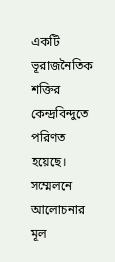একটি ভূরাজনৈতিক শক্তির কেন্দ্রবিন্দুতে পরিণত হয়েছে।
সম্মেলনে আলোচনার মূল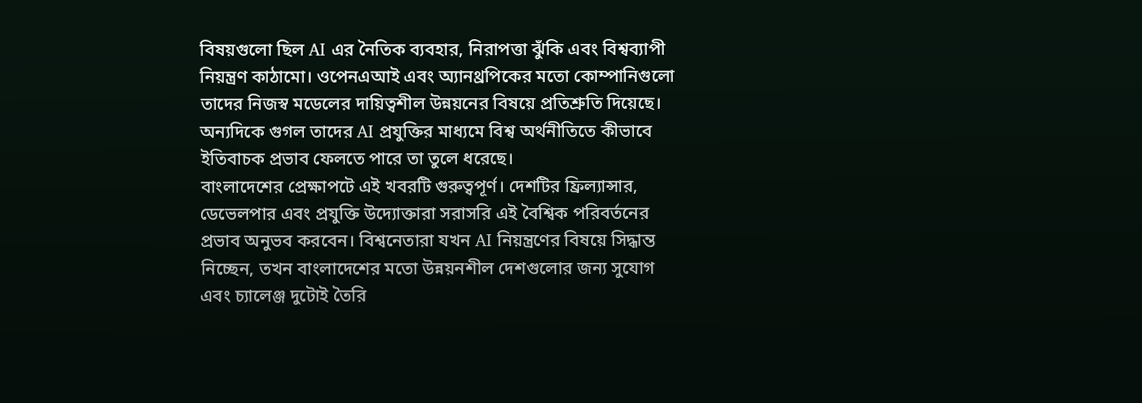বিষয়গুলো ছিল AI এর নৈতিক ব্যবহার, নিরাপত্তা ঝুঁকি এবং বিশ্বব্যাপী নিয়ন্ত্রণ কাঠামো। ওপেনএআই এবং অ্যানথ্রপিকের মতো কোম্পানিগুলো তাদের নিজস্ব মডেলের দায়িত্বশীল উন্নয়নের বিষয়ে প্রতিশ্রুতি দিয়েছে। অন্যদিকে গুগল তাদের AI প্রযুক্তির মাধ্যমে বিশ্ব অর্থনীতিতে কীভাবে ইতিবাচক প্রভাব ফেলতে পারে তা তুলে ধরেছে।
বাংলাদেশের প্রেক্ষাপটে এই খবরটি গুরুত্বপূর্ণ। দেশটির ফ্রিল্যান্সার, ডেভেলপার এবং প্রযুক্তি উদ্যোক্তারা সরাসরি এই বৈশ্বিক পরিবর্তনের প্রভাব অনুভব করবেন। বিশ্বনেতারা যখন AI নিয়ন্ত্রণের বিষয়ে সিদ্ধান্ত নিচ্ছেন, তখন বাংলাদেশের মতো উন্নয়নশীল দেশগুলোর জন্য সুযোগ এবং চ্যালেঞ্জ দুটোই তৈরি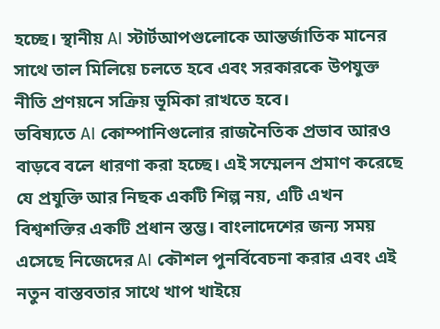হচ্ছে। স্থানীয় AI স্টার্টআপগুলোকে আন্তর্জাতিক মানের সাথে তাল মিলিয়ে চলতে হবে এবং সরকারকে উপযুক্ত নীতি প্রণয়নে সক্রিয় ভূমিকা রাখতে হবে।
ভবিষ্যতে AI কোম্পানিগুলোর রাজনৈতিক প্রভাব আরও বাড়বে বলে ধারণা করা হচ্ছে। এই সম্মেলন প্রমাণ করেছে যে প্রযুক্তি আর নিছক একটি শিল্প নয়, এটি এখন বিশ্বশক্তির একটি প্রধান স্তম্ভ। বাংলাদেশের জন্য সময় এসেছে নিজেদের AI কৌশল পুনর্বিবেচনা করার এবং এই নতুন বাস্তবতার সাথে খাপ খাইয়ে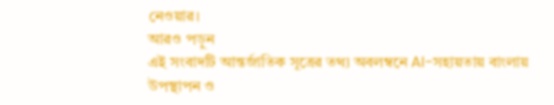নেওয়ার।
আরও পড়ুন
এই সংবাদটি আন্তর্জাতিক সূত্রের তথ্য অবলম্বনে AI-সহায়তায় বাংলায় উপস্থাপন ও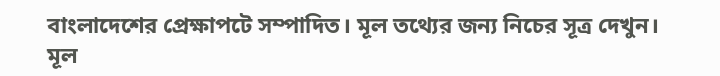বাংলাদেশের প্রেক্ষাপটে সম্পাদিত। মূল তথ্যের জন্য নিচের সূত্র দেখুন।
মূল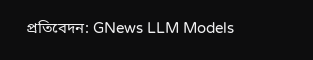প্রতিবেদন: GNews LLM Models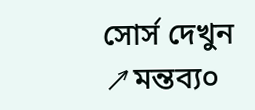সোর্স দেখুন ↗মন্তব্য০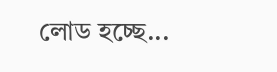লোড হচ্ছে...